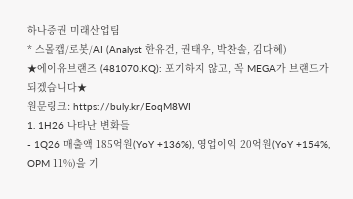하나증권 미래산업팀
* 스몰캡/로봇/AI (Analyst 한유건, 권태우, 박찬솔, 김다혜)
★에이유브랜즈 (481070.KQ): 포기하지 않고, 꼭 MEGA가 브랜드가 되겠습니다★
원문링크: https://buly.kr/EoqM8WI
1. 1H26 나타난 변화들
- 1Q26 매출액 185억원(YoY +136%), 영업이익 20억원(YoY +154%, OPM 11%)을 기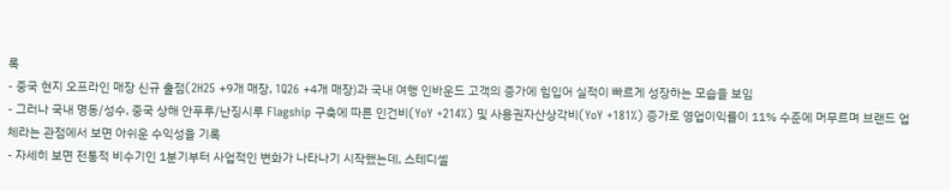록
- 중국 현지 오프라인 매장 신규 출점(2H25 +9개 매장, 1Q26 +4개 매장)과 국내 여행 인바운드 고객의 증가에 힘입어 실적이 빠르게 성장하는 모습을 보임
- 그러나 국내 명동/성수, 중국 상해 안푸루/난징시루 Flagship 구축에 따른 인건비(YoY +214%) 및 사용권자산상각비(YoY +181%) 증가로 영업이익률이 11% 수준에 머무르며 브랜드 업체라는 관점에서 보면 아쉬운 수익성을 기록
- 자세히 보면 전통적 비수기인 1분기부터 사업적인 변화가 나타나기 시작했는데, 스테디셀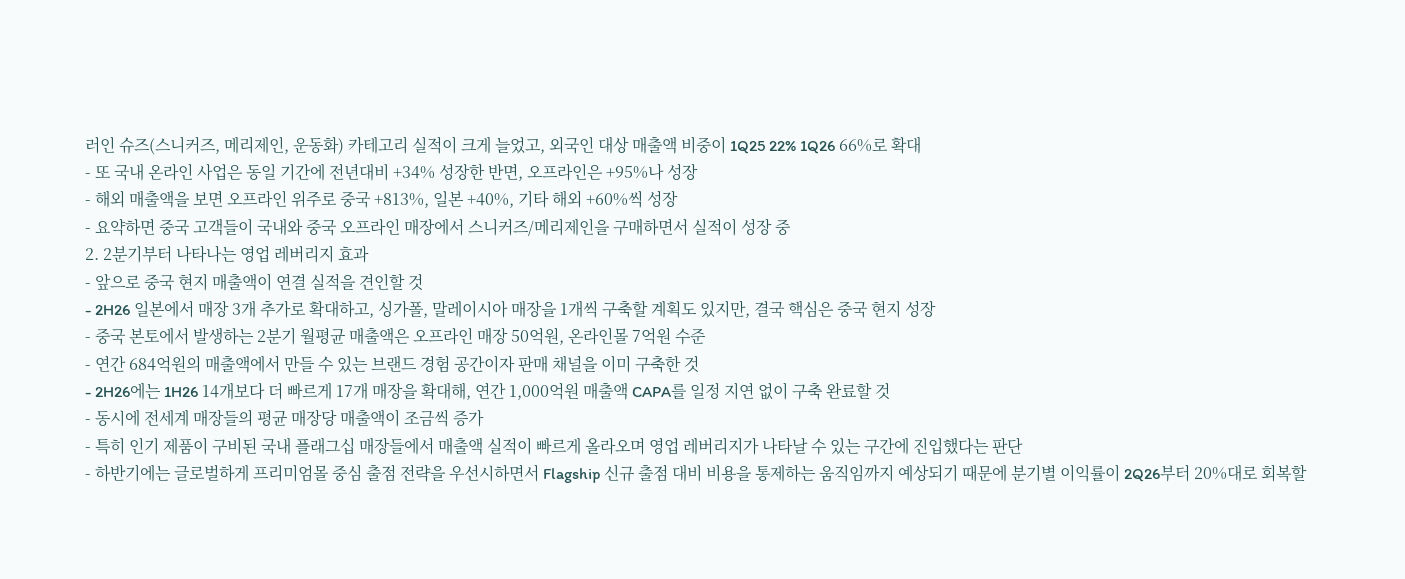러인 슈즈(스니커즈, 메리제인, 운동화) 카테고리 실적이 크게 늘었고, 외국인 대상 매출액 비중이 1Q25 22% 1Q26 66%로 확대
- 또 국내 온라인 사업은 동일 기간에 전년대비 +34% 성장한 반면, 오프라인은 +95%나 성장
- 해외 매출액을 보면 오프라인 위주로 중국 +813%, 일본 +40%, 기타 해외 +60%씩 성장
- 요약하면 중국 고객들이 국내와 중국 오프라인 매장에서 스니커즈/메리제인을 구매하면서 실적이 성장 중
2. 2분기부터 나타나는 영업 레버리지 효과
- 앞으로 중국 현지 매출액이 연결 실적을 견인할 것
- 2H26 일본에서 매장 3개 추가로 확대하고, 싱가폴, 말레이시아 매장을 1개씩 구축할 계획도 있지만, 결국 핵심은 중국 현지 성장
- 중국 본토에서 발생하는 2분기 월평균 매출액은 오프라인 매장 50억원, 온라인몰 7억원 수준
- 연간 684억원의 매출액에서 만들 수 있는 브랜드 경험 공간이자 판매 채널을 이미 구축한 것
- 2H26에는 1H26 14개보다 더 빠르게 17개 매장을 확대해, 연간 1,000억원 매출액 CAPA를 일정 지연 없이 구축 완료할 것
- 동시에 전세계 매장들의 평균 매장당 매출액이 조금씩 증가
- 특히 인기 제품이 구비된 국내 플래그십 매장들에서 매출액 실적이 빠르게 올라오며 영업 레버리지가 나타날 수 있는 구간에 진입했다는 판단
- 하반기에는 글로벌하게 프리미엄몰 중심 출점 전략을 우선시하면서 Flagship 신규 출점 대비 비용을 통제하는 움직임까지 예상되기 때문에 분기별 이익률이 2Q26부터 20%대로 회복할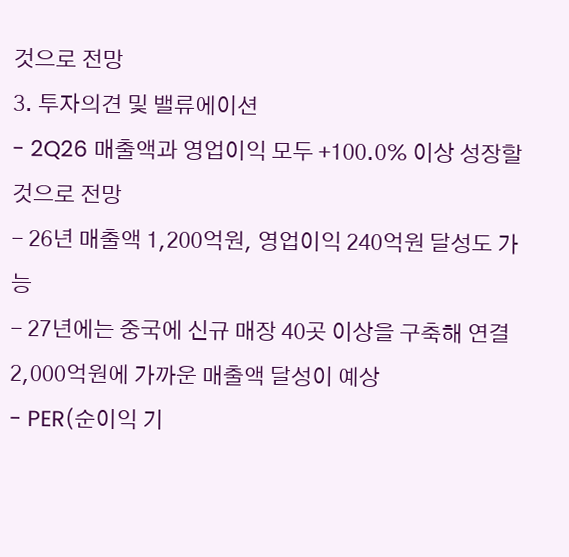것으로 전망
3. 투자의견 및 밸류에이션
- 2Q26 매출액과 영업이익 모두 +100.0% 이상 성장할 것으로 전망
- 26년 매출액 1,200억원, 영업이익 240억원 달성도 가능
- 27년에는 중국에 신규 매장 40곳 이상을 구축해 연결 2,000억원에 가까운 매출액 달성이 예상
- PER(순이익 기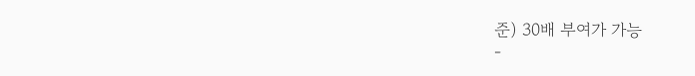준) 30배 부여가 가능
-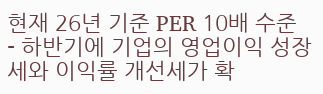현재 26년 기준 PER 10배 수준
- 하반기에 기업의 영업이익 성장세와 이익률 개선세가 확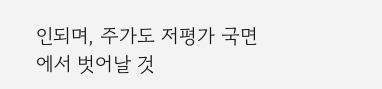인되며, 주가도 저평가 국면에서 벗어날 것